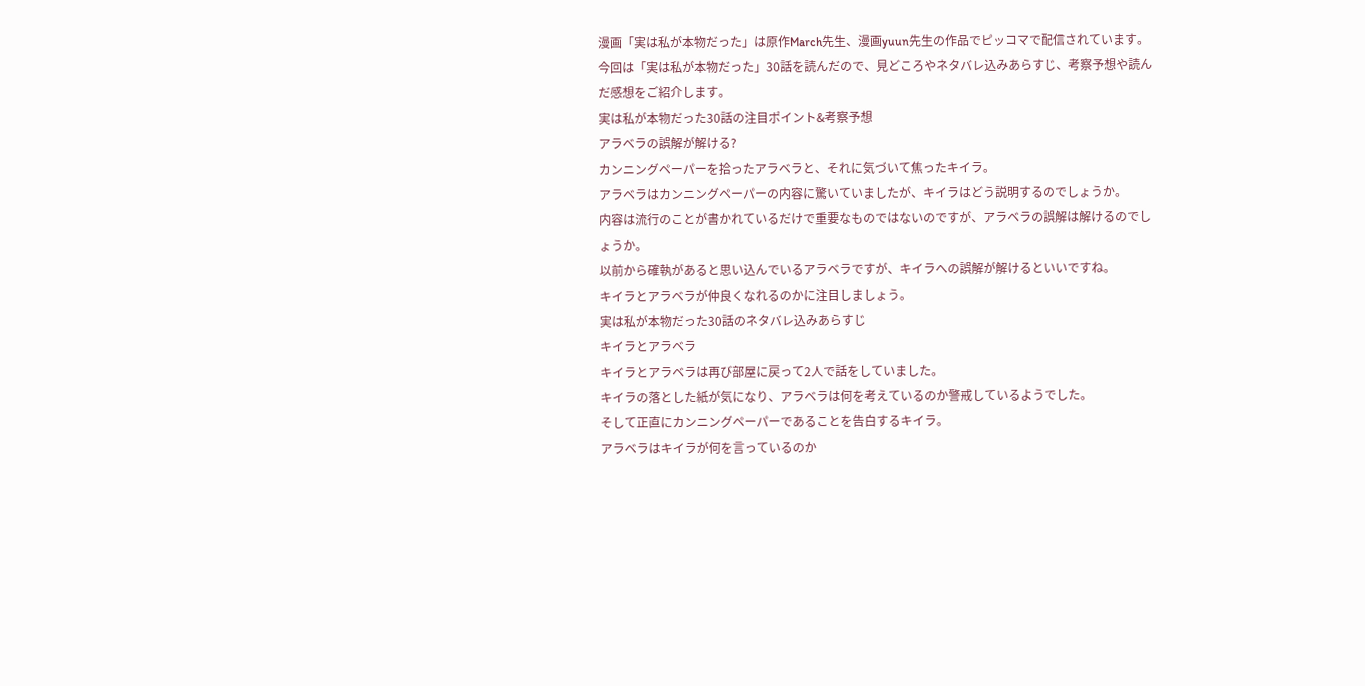漫画「実は私が本物だった」は原作March先生、漫画yuun先生の作品でピッコマで配信されています。
今回は「実は私が本物だった」30話を読んだので、見どころやネタバレ込みあらすじ、考察予想や読んだ感想をご紹介します。
実は私が本物だった30話の注目ポイント&考察予想
アラベラの誤解が解ける?
カンニングペーパーを拾ったアラベラと、それに気づいて焦ったキイラ。
アラベラはカンニングペーパーの内容に驚いていましたが、キイラはどう説明するのでしょうか。
内容は流行のことが書かれているだけで重要なものではないのですが、アラベラの誤解は解けるのでしょうか。
以前から確執があると思い込んでいるアラベラですが、キイラへの誤解が解けるといいですね。
キイラとアラベラが仲良くなれるのかに注目しましょう。
実は私が本物だった30話のネタバレ込みあらすじ
キイラとアラベラ
キイラとアラベラは再び部屋に戻って2人で話をしていました。
キイラの落とした紙が気になり、アラベラは何を考えているのか警戒しているようでした。
そして正直にカンニングペーパーであることを告白するキイラ。
アラベラはキイラが何を言っているのか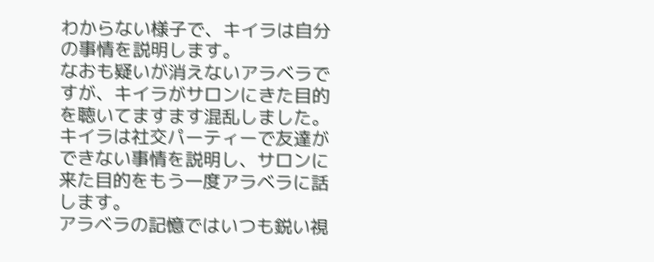わからない様子で、キイラは自分の事情を説明します。
なおも疑いが消えないアラベラですが、キイラがサロンにきた目的を聴いてますます混乱しました。
キイラは社交パーティーで友達ができない事情を説明し、サロンに来た目的をもう一度アラベラに話します。
アラベラの記憶ではいつも鋭い視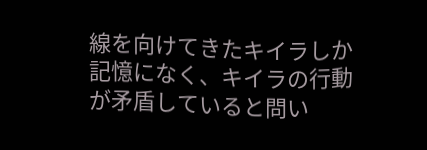線を向けてきたキイラしか記憶になく、キイラの行動が矛盾していると問い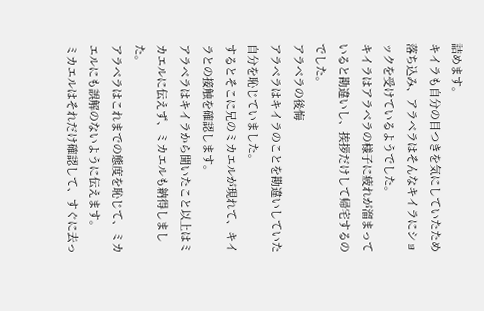詰めます。
キイラも自分の目つきを気にしていたため落ち込み、アラベラはそんなキイラにショックを受けているようでした。
キイラはアラベラの様子に疲れが溜まっていると勘違いし、挨拶だけして帰宅するのでした。
アラベラの後悔
アラベラはキイラのことを勘違いしていた自分を恥じていました。
するとそこに兄のミカエルが現れて、キイラとの接触を確認します。
アラベラはキイラから聞いたこと以上はミカエルに伝えず、ミカエルも納得しました。
アラベラはこれまでの態度を恥じて、ミカエルにも誤解のないように伝えます。
ミカエルはそれだけ確認して、すぐに去っ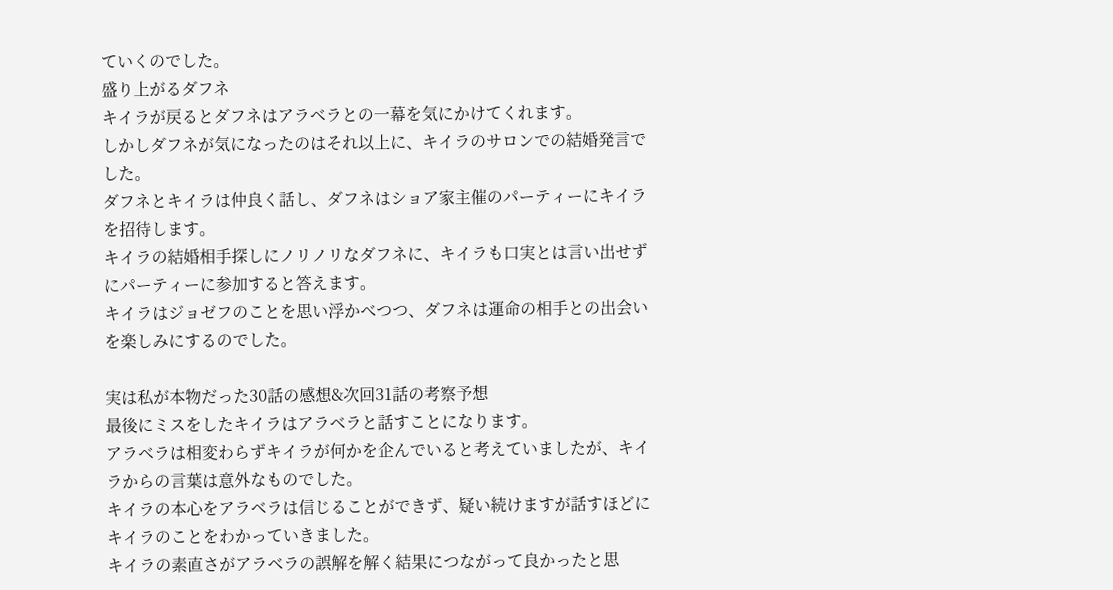ていくのでした。
盛り上がるダフネ
キイラが戻るとダフネはアラベラとの一幕を気にかけてくれます。
しかしダフネが気になったのはそれ以上に、キイラのサロンでの結婚発言でした。
ダフネとキイラは仲良く話し、ダフネはショア家主催のパーティーにキイラを招待します。
キイラの結婚相手探しにノリノリなダフネに、キイラも口実とは言い出せずにパーティーに参加すると答えます。
キイラはジョゼフのことを思い浮かべつつ、ダフネは運命の相手との出会いを楽しみにするのでした。

実は私が本物だった30話の感想&次回31話の考察予想
最後にミスをしたキイラはアラベラと話すことになります。
アラベラは相変わらずキイラが何かを企んでいると考えていましたが、キイラからの言葉は意外なものでした。
キイラの本心をアラベラは信じることができず、疑い続けますが話すほどにキイラのことをわかっていきました。
キイラの素直さがアラベラの誤解を解く結果につながって良かったと思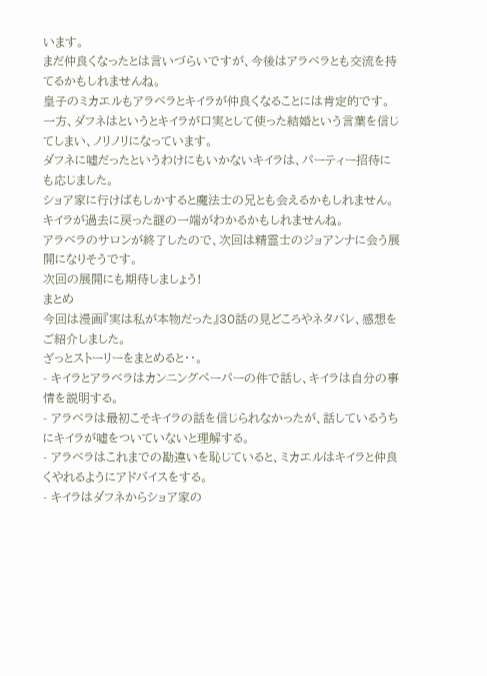います。
まだ仲良くなったとは言いづらいですが、今後はアラベラとも交流を持てるかもしれませんね。
皇子のミカエルもアラベラとキイラが仲良くなることには肯定的です。
一方、ダフネはというとキイラが口実として使った結婚という言葉を信じてしまい、ノリノリになっています。
ダフネに嘘だったというわけにもいかないキイラは、パーティー招待にも応じました。
ショア家に行けばもしかすると魔法士の兄とも会えるかもしれません。
キイラが過去に戻った謎の一端がわかるかもしれませんね。
アラベラのサロンが終了したので、次回は精霊士のジョアンナに会う展開になりそうです。
次回の展開にも期待しましょう!
まとめ
今回は漫画『実は私が本物だった』30話の見どころやネタバレ、感想をご紹介しました。
ざっとストーリーをまとめると・・。
- キイラとアラベラはカンニングペーパーの件で話し、キイラは自分の事情を説明する。
- アラベラは最初こそキイラの話を信じられなかったが、話しているうちにキイラが嘘をついていないと理解する。
- アラベラはこれまでの勘違いを恥じていると、ミカエルはキイラと仲良くやれるようにアドバイスをする。
- キイラはダフネからショア家の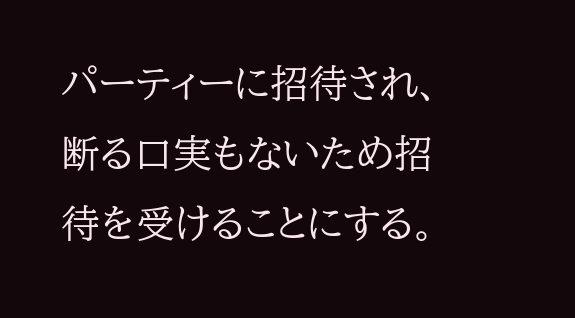パーティーに招待され、断る口実もないため招待を受けることにする。